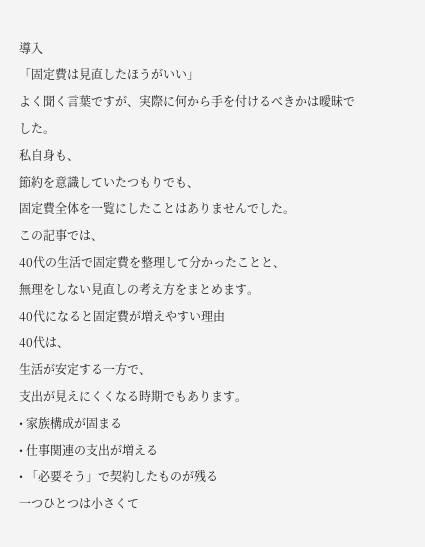導入
「固定費は見直したほうがいい」
よく聞く言葉ですが、実際に何から手を付けるべきかは曖昧でした。
私自身も、
節約を意識していたつもりでも、
固定費全体を一覧にしたことはありませんでした。
この記事では、
40代の生活で固定費を整理して分かったことと、
無理をしない見直しの考え方をまとめます。
40代になると固定費が増えやすい理由
40代は、
生活が安定する一方で、
支出が見えにくくなる時期でもあります。
• 家族構成が固まる
• 仕事関連の支出が増える
• 「必要そう」で契約したものが残る
一つひとつは小さくて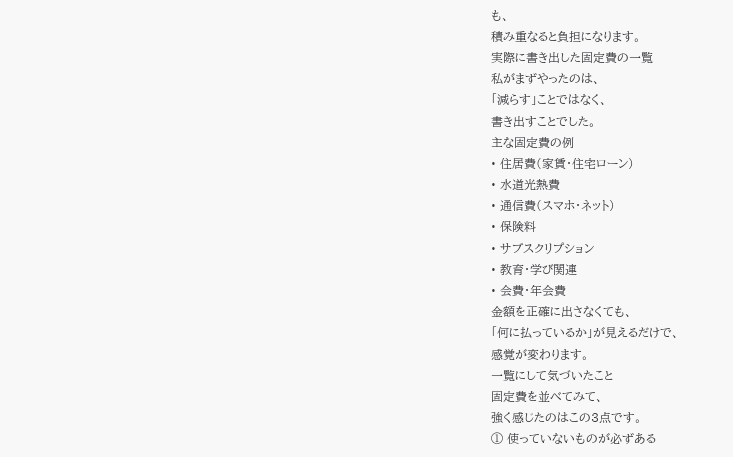も、
積み重なると負担になります。
実際に書き出した固定費の一覧
私がまずやったのは、
「減らす」ことではなく、
書き出すことでした。
主な固定費の例
• 住居費(家賃・住宅ローン)
• 水道光熱費
• 通信費(スマホ・ネット)
• 保険料
• サブスクリプション
• 教育・学び関連
• 会費・年会費
金額を正確に出さなくても、
「何に払っているか」が見えるだけで、
感覚が変わります。
一覧にして気づいたこと
固定費を並べてみて、
強く感じたのはこの3点です。
① 使っていないものが必ずある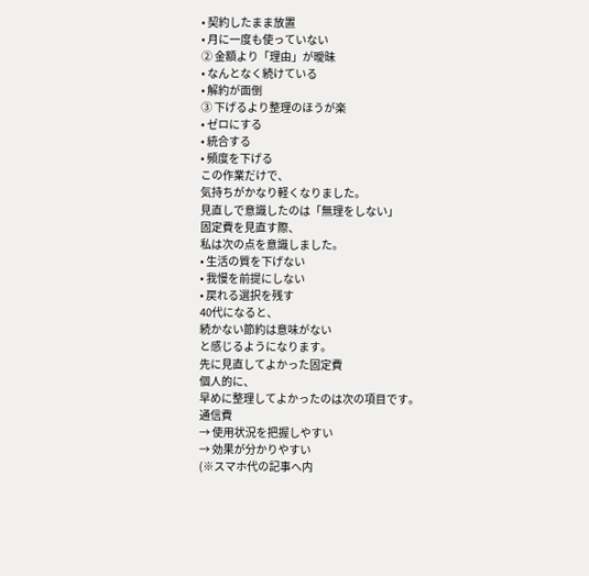• 契約したまま放置
• 月に一度も使っていない
② 金額より「理由」が曖昧
• なんとなく続けている
• 解約が面倒
③ 下げるより整理のほうが楽
• ゼロにする
• 統合する
• 頻度を下げる
この作業だけで、
気持ちがかなり軽くなりました。
見直しで意識したのは「無理をしない」
固定費を見直す際、
私は次の点を意識しました。
• 生活の質を下げない
• 我慢を前提にしない
• 戻れる選択を残す
40代になると、
続かない節約は意味がない
と感じるようになります。
先に見直してよかった固定費
個人的に、
早めに整理してよかったのは次の項目です。
通信費
→ 使用状況を把握しやすい
→ 効果が分かりやすい
(※スマホ代の記事へ内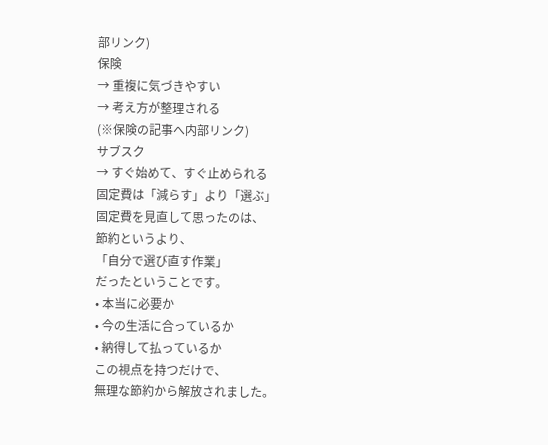部リンク)
保険
→ 重複に気づきやすい
→ 考え方が整理される
(※保険の記事へ内部リンク)
サブスク
→ すぐ始めて、すぐ止められる
固定費は「減らす」より「選ぶ」
固定費を見直して思ったのは、
節約というより、
「自分で選び直す作業」
だったということです。
• 本当に必要か
• 今の生活に合っているか
• 納得して払っているか
この視点を持つだけで、
無理な節約から解放されました。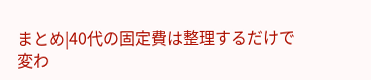まとめ|40代の固定費は整理するだけで変わ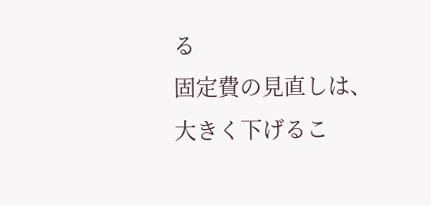る
固定費の見直しは、
大きく下げるこ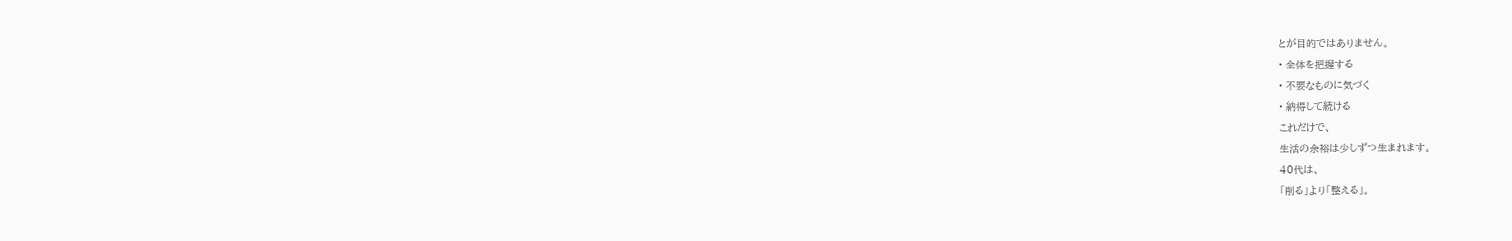とが目的ではありません。
• 全体を把握する
• 不要なものに気づく
• 納得して続ける
これだけで、
生活の余裕は少しずつ生まれます。
40代は、
「削る」より「整える」。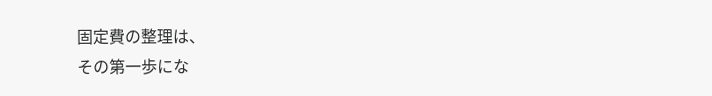固定費の整理は、
その第一歩にな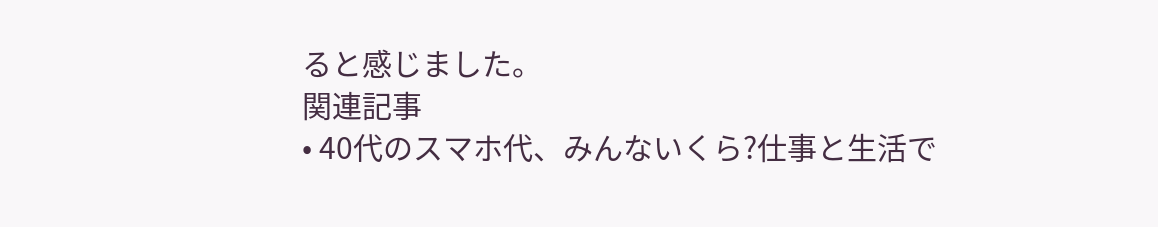ると感じました。
関連記事
• 40代のスマホ代、みんないくら?仕事と生活で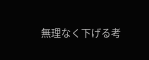無理なく下げる考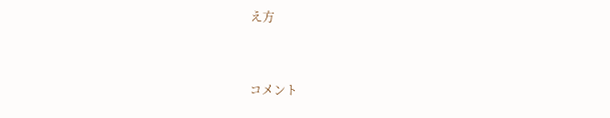え方


コメント